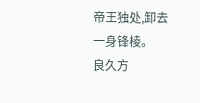帝王独处,卸去一身锋棱。
良久方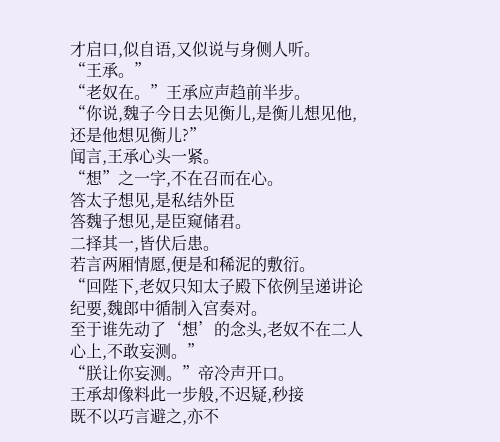才启口,似自语,又似说与身侧人听。
“王承。”
“老奴在。”王承应声趋前半步。
“你说,魏子今日去见衡儿,是衡儿想见他,还是他想见衡儿?”
闻言,王承心头一紧。
“想”之一字,不在召而在心。
答太子想见,是私结外臣
答魏子想见,是臣窥储君。
二择其一,皆伏后患。
若言两厢情愿,便是和稀泥的敷衍。
“回陛下,老奴只知太子殿下依例呈递讲论纪要,魏郎中循制入宫奏对。
至于谁先动了‘想’的念头,老奴不在二人心上,不敢妄测。”
“朕让你妄测。”帝冷声开口。
王承却像料此一步般,不迟疑,秒接
既不以巧言避之,亦不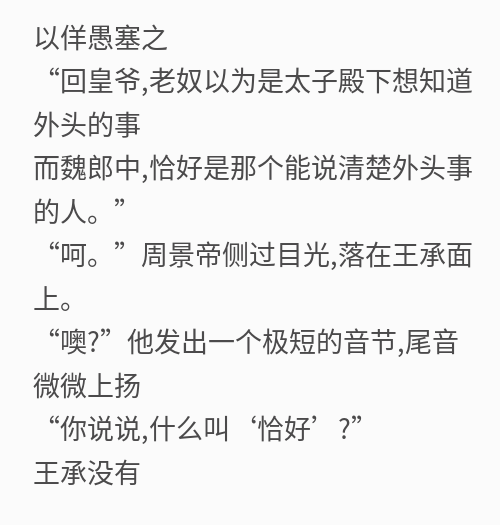以佯愚塞之
“回皇爷,老奴以为是太子殿下想知道外头的事
而魏郎中,恰好是那个能说清楚外头事的人。”
“呵。”周景帝侧过目光,落在王承面上。
“噢?”他发出一个极短的音节,尾音微微上扬
“你说说,什么叫‘恰好’?”
王承没有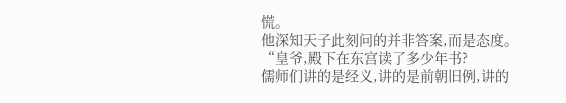慌。
他深知天子此刻问的并非答案,而是态度。
“皇爷,殿下在东宫读了多少年书?
儒师们讲的是经义,讲的是前朝旧例,讲的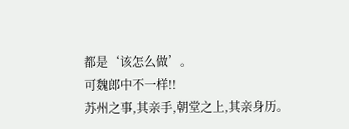都是‘该怎么做’。
可魏郎中不一样!!
苏州之事,其亲手,朝堂之上,其亲身历。